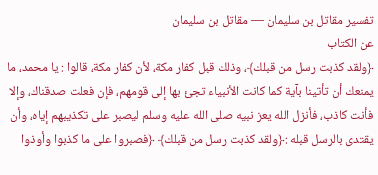تفسير مقاتل بن سليمان — مقاتل بن سليمان
عن الكتاب
﴿ولقد كذبت رسل من قبلك﴾، وذلك قبل كفار مكة، لأن كفار مكة، قالوا : يا محمد، ما يمنعك أن تأتينا بآية كما كانت الأنبياء تجئ بها إلى قومهم، فإن فعلت صدقناك، وإلا فأنت كاذب، فأنزل الله يعز نبيه صلى الله عليه وسلم ليصبر على تكذيبهم إياه، وأن يقتدى بالرسل قبله :﴿ولقد كذبت رسل من قبلك﴾ ﴿فصبروا على ما كذبوا وأوذوا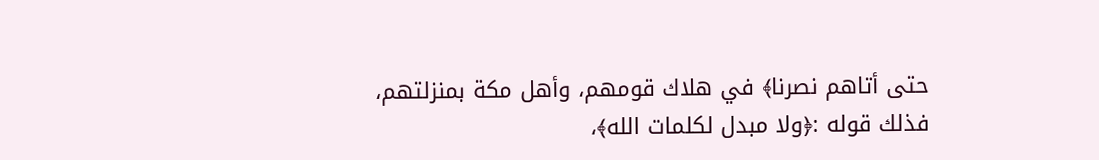حتى أتاهم نصرنا﴾ في هلاك قومهم، وأهل مكة بمنزلتهم، فذلك قوله :﴿ولا مبدل لكلمات الله﴾،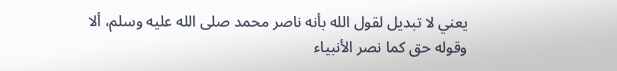يعني لا تبديل لقول الله بأنه ناصر محمد صلى الله عليه وسلم، ألا وقوله حق كما نصر الأنبياء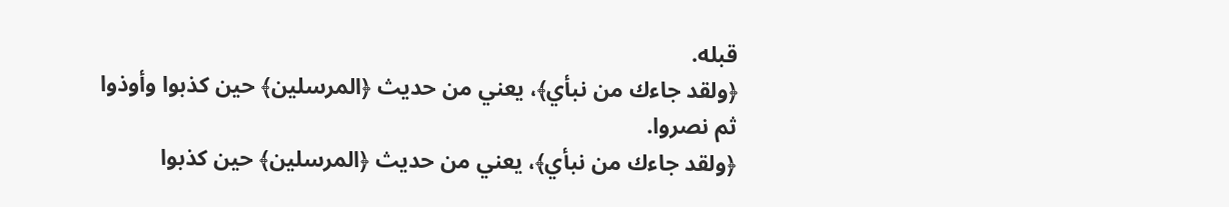قبله.
﴿ولقد جاءك من نبأي﴾، يعني من حديث ﴿المرسلين﴾ حين كذبوا وأوذوا ثم نصروا.
﴿ولقد جاءك من نبأي﴾، يعني من حديث ﴿المرسلين﴾ حين كذبوا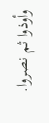وأوذوا ثم نصروا.